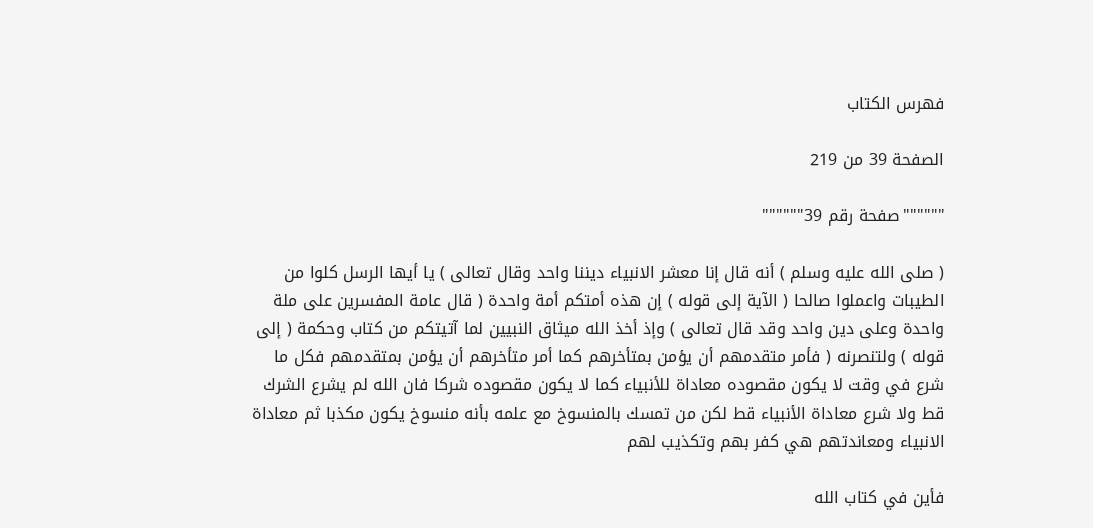فهرس الكتاب

الصفحة 39 من 219

""""""صفحة رقم 39""""""

( صلى الله عليه وسلم ) أنه قال إنا معشر الانبياء ديننا واحد وقال تعالى ) يا أيها الرسل كلوا من الطيبات واعملوا صالحا ( الآية إلى قوله ) إن هذه أمتكم أمة واحدة ( قال عامة المفسرين على ملة واحدة وعلى دين واحد وقد قال تعالى ) وإذ أخذ الله ميثاق النبيين لما آتيتكم من كتاب وحكمة ( إلى قوله ) ولتنصرنه ( فأمر متقدمهم أن يؤمن بمتأخرهم كما أمر متأخرهم أن يؤمن بمتقدمهم فكل ما شرع في وقت لا يكون مقصوده معاداة للأنبياء كما لا يكون مقصوده شركا فان الله لم يشرع الشرك قط ولا شرع معاداة الأنبياء قط لكن من تمسك بالمنسوخ مع علمه بأنه منسوخ يكون مكذبا ثم معاداة الانبياء ومعاندتهم هي كفر بهم وتكذيب لهم

فأين في كتاب الله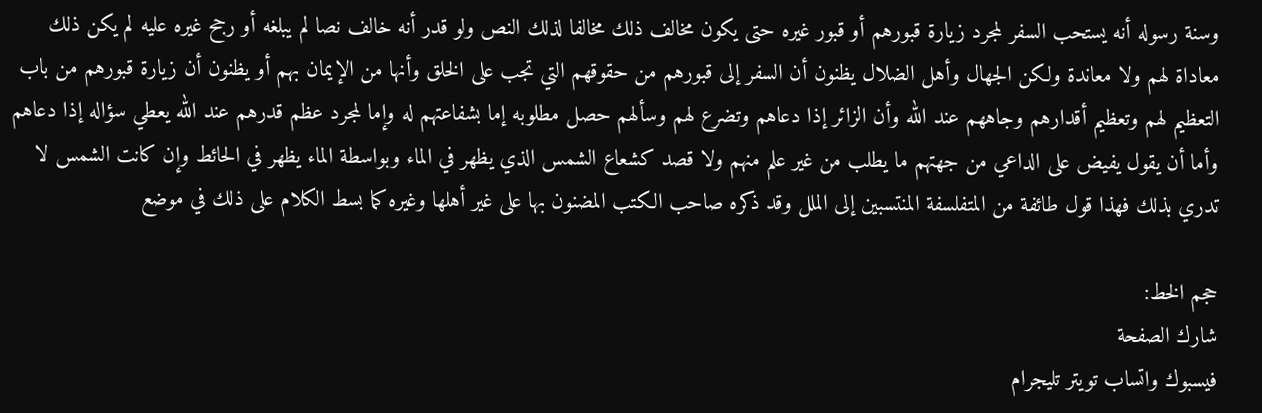وسنة رسوله أنه يستحب السفر لمجرد زيارة قبورهم أو قبور غيره حتى يكون مخالف ذلك مخالفا لذلك النص ولو قدر أنه خالف نصا لم يبلغه أو رجح غيره عليه لم يكن ذلك معاداة لهم ولا معاندة ولكن الجهال وأهل الضلال يظنون أن السفر إلى قبورهم من حقوقهم التي تجب على الخلق وأنها من الإيمان بهم أو يظنون أن زيارة قبورهم من باب التعظيم لهم وتعظيم أقدارهم وجاههم عند الله وأن الزائر إذا دعاهم وتضرع لهم وسألهم حصل مطلوبه إما بشفاعتهم له وإما لمجرد عظم قدرهم عند الله يعطي سؤاله إذا دعاهم وأما أن يقول يفيض على الداعي من جهتهم ما يطلب من غير علم منهم ولا قصد كشعاع الشمس الذي يظهر في الماء وبواسطة الماء يظهر في الحائط وإن كانت الشمس لا تدري بذلك فهذا قول طائفة من المتفلسفة المنتسبين إلى الملل وقد ذكره صاحب الكتب المضنون بها على غير أهلها وغيره كما بسط الكلام على ذلك في موضع

حجم الخط:
شارك الصفحة
فيسبوك واتساب تويتر تليجرام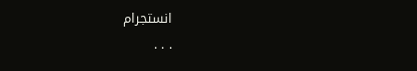انستجرام
. . .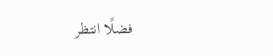فضلًا انتظر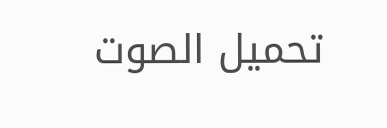تحميل الصوت